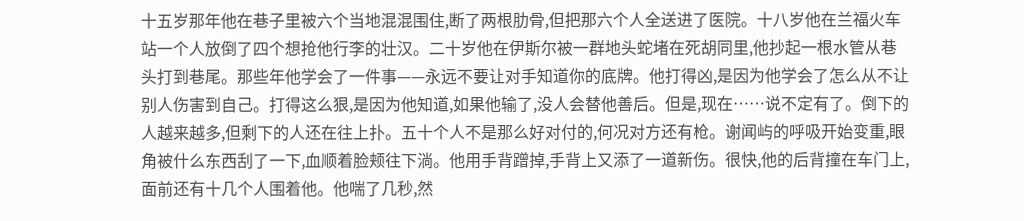十五岁那年他在巷子里被六个当地混混围住,断了两根肋骨,但把那六个人全送进了医院。十八岁他在兰福火车站一个人放倒了四个想抢他行李的壮汉。二十岁他在伊斯尔被一群地头蛇堵在死胡同里,他抄起一根水管从巷头打到巷尾。那些年他学会了一件事——永远不要让对手知道你的底牌。他打得凶,是因为他学会了怎么从不让别人伤害到自己。打得这么狠,是因为他知道,如果他输了,没人会替他善后。但是,现在……说不定有了。倒下的人越来越多,但剩下的人还在往上扑。五十个人不是那么好对付的,何况对方还有枪。谢闻屿的呼吸开始变重,眼角被什么东西刮了一下,血顺着脸颊往下淌。他用手背蹭掉,手背上又添了一道新伤。很快,他的后背撞在车门上,面前还有十几个人围着他。他喘了几秒,然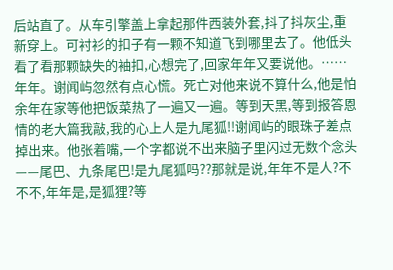后站直了。从车引擎盖上拿起那件西装外套,抖了抖灰尘,重新穿上。可衬衫的扣子有一颗不知道飞到哪里去了。他低头看了看那颗缺失的袖扣,心想完了,回家年年又要说他。……年年。谢闻屿忽然有点心慌。死亡对他来说不算什么,他是怕余年在家等他把饭菜热了一遍又一遍。等到天黑,等到报答恩情的老大篇我敲,我的心上人是九尾狐!!谢闻屿的眼珠子差点掉出来。他张着嘴,一个字都说不出来脑子里闪过无数个念头——尾巴、九条尾巴!是九尾狐吗??那就是说,年年不是人?不不不,年年是,是狐狸?等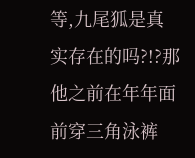等,九尾狐是真实存在的吗?!?那他之前在年年面前穿三角泳裤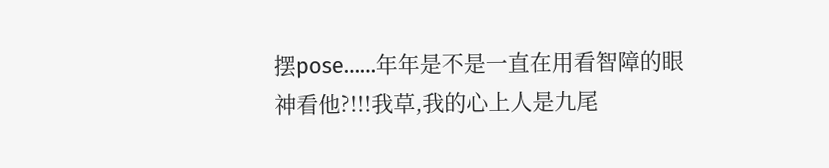摆pose……年年是不是一直在用看智障的眼神看他?!!!我草,我的心上人是九尾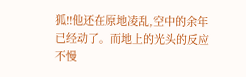狐!!他还在原地凌乱,空中的余年已经动了。而地上的光头的反应不慢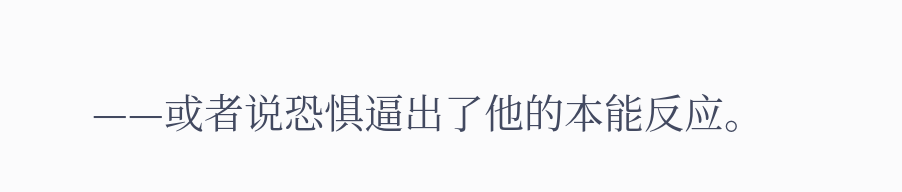——或者说恐惧逼出了他的本能反应。